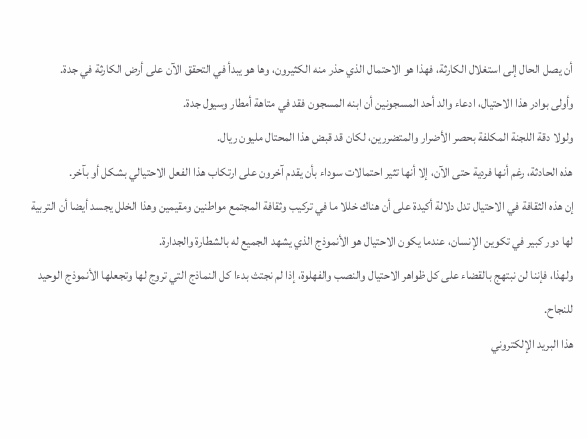أن يصل الحال إلى استغلال الكارثة، فهذا هو الاحتمال الذي حذر منه الكثيرون، وها هو يبدأ في التحقق الآن على أرض الكارثة في جدة.
وأولى بوادر هذا الاحتيال، ادعاء والد أحد المسجونين أن ابنه المسجون فقد في متاهة أمطار وسيول جدة.
ولولا دقة اللجنة المكلفة بحصر الأضرار والمتضررين، لكان قد قبض هذا المحتال مليون ريال.
هذه الحادثة، رغم أنها فردية حتى الآن، إلا أنها تثير احتمالات سوداء بأن يقدم آخرون على ارتكاب هذا الفعل الاحتيالي بشكل أو بآخر.
إن هذه الثقافة في الاحتيال تدل دلالة أكيدة على أن هناك خللا ما في تركيب وثقافة المجتمع مواطنين ومقيمين وهذا الخلل يجسد أيضا أن التربية لها دور كبير في تكوين الإنسان، عندما يكون الاحتيال هو الأنموذج الذي يشهد الجميع له بالشطارة والجدارة.
ولهذا، فإننا لن نبتهج بالقضاء على كل ظواهر الاحتيال والنصب والفهلوة، إذا لم نجتث بدءا كل النماذج التي تروج لها وتجعلها الأنموذج الوحيد للنجاح.
هذا البريد الإلكتروني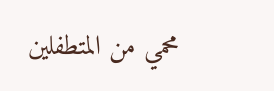محمي من المتطفلين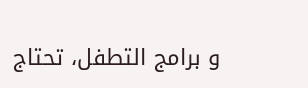و برامج التطفل، تحتاج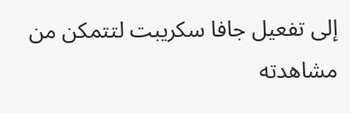إلى تفعيل جافا سكريبت لتتمكن من مشاهدته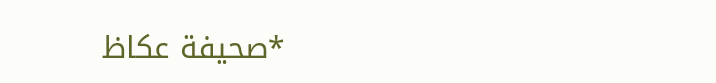*صحيفة عكاظ